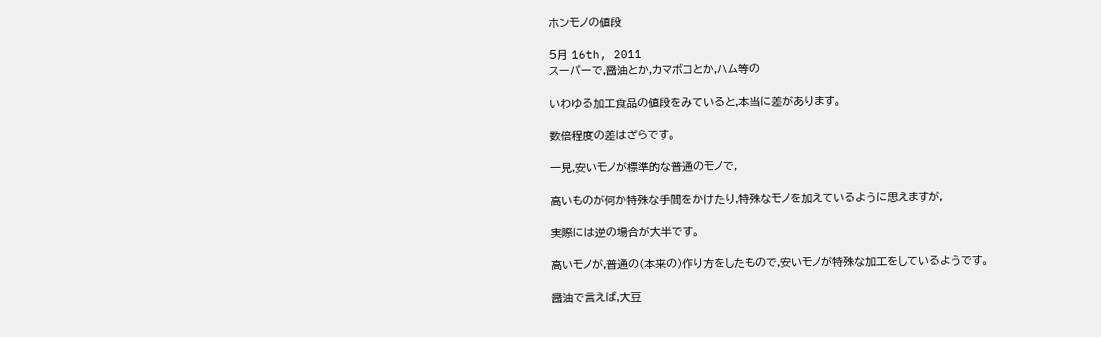ホンモノの値段

5月 16th, 2011
スーパーで,醤油とか,カマボコとか,ハム等の

いわゆる加工食品の値段をみていると,本当に差があります。

数倍程度の差はざらです。

一見,安いモノが標準的な普通のモノで,

高いものが何か特殊な手間をかけたり,特殊なモノを加えているように思えますが,

実際には逆の場合が大半です。

高いモノが,普通の(本来の)作り方をしたもので,安いモノが特殊な加工をしているようです。

醤油で言えば,大豆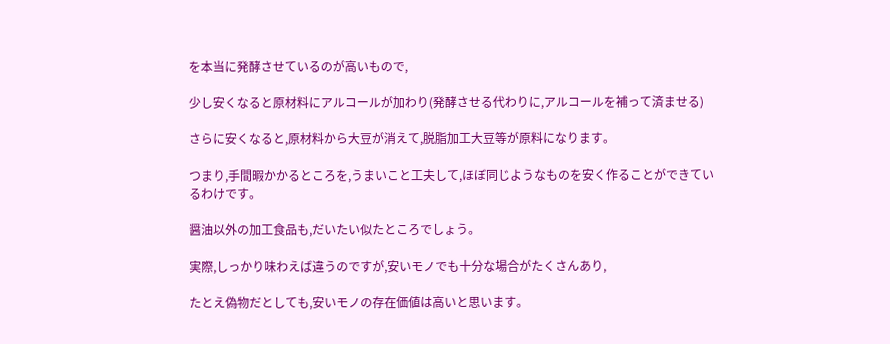を本当に発酵させているのが高いもので,

少し安くなると原材料にアルコールが加わり(発酵させる代わりに,アルコールを補って済ませる)

さらに安くなると,原材料から大豆が消えて,脱脂加工大豆等が原料になります。

つまり,手間暇かかるところを,うまいこと工夫して,ほぼ同じようなものを安く作ることができているわけです。

醤油以外の加工食品も,だいたい似たところでしょう。

実際,しっかり味わえば違うのですが,安いモノでも十分な場合がたくさんあり,

たとえ偽物だとしても,安いモノの存在価値は高いと思います。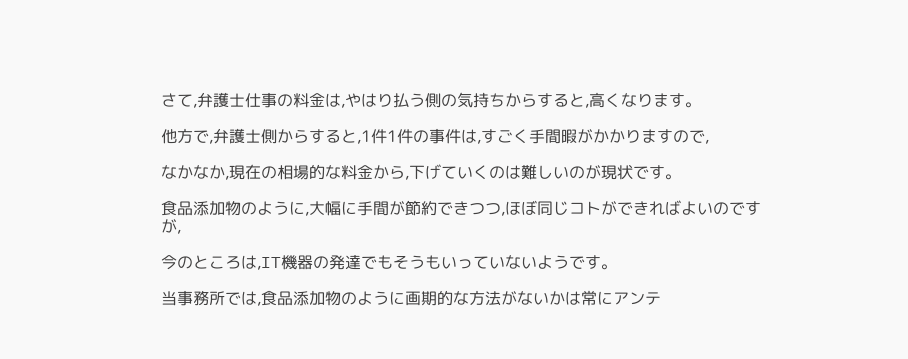さて,弁護士仕事の料金は,やはり払う側の気持ちからすると,高くなります。

他方で,弁護士側からすると,1件1件の事件は,すごく手間暇がかかりますので,

なかなか,現在の相場的な料金から,下げていくのは難しいのが現状です。

食品添加物のように,大幅に手間が節約できつつ,ほぼ同じコトができればよいのですが,

今のところは,IT機器の発達でもそうもいっていないようです。

当事務所では,食品添加物のように画期的な方法がないかは常にアンテ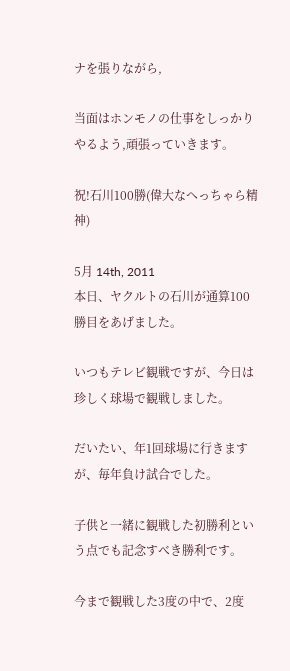ナを張りながら,

当面はホンモノの仕事をしっかりやるよう,頑張っていきます。

祝!石川100勝(偉大なへっちゃら精神)

5月 14th, 2011
本日、ヤクルトの石川が通算100勝目をあげました。

いつもテレビ観戦ですが、今日は珍しく球場で観戦しました。

だいたい、年1回球場に行きますが、毎年負け試合でした。

子供と一緒に観戦した初勝利という点でも記念すべき勝利です。

今まで観戦した3度の中で、2度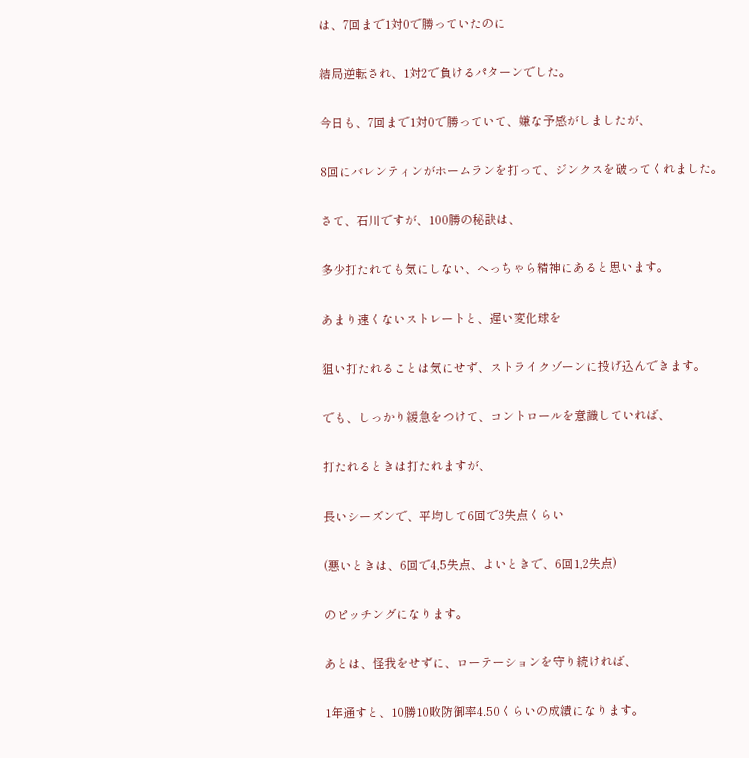は、7回まで1対0で勝っていたのに

結局逆転され、1対2で負けるパターンでした。

今日も、7回まで1対0で勝っていて、嫌な予感がしましたが、

8回にバレンティンがホームランを打って、ジンクスを破ってくれました。

さて、石川ですが、100勝の秘訣は、

多少打たれても気にしない、へっちゃら精神にあると思います。

あまり速くないストレートと、遅い変化球を

狙い打たれることは気にせず、ストライクゾーンに投げ込んできます。

でも、しっかり緩急をつけて、コントロールを意識していれば、

打たれるときは打たれますが、

長いシーズンで、平均して6回で3失点くらい

(悪いときは、6回で4,5失点、よいときで、6回1,2失点)

のピッチングになります。

あとは、怪我をせずに、ローテーションを守り続ければ、

1年通すと、10勝10敗防御率4.50くらいの成績になります。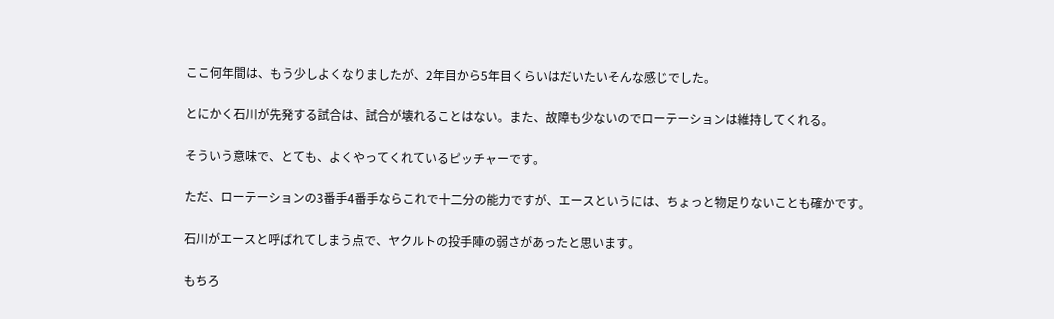ここ何年間は、もう少しよくなりましたが、2年目から5年目くらいはだいたいそんな感じでした。

とにかく石川が先発する試合は、試合が壊れることはない。また、故障も少ないのでローテーションは維持してくれる。

そういう意味で、とても、よくやってくれているピッチャーです。

ただ、ローテーションの3番手4番手ならこれで十二分の能力ですが、エースというには、ちょっと物足りないことも確かです。

石川がエースと呼ばれてしまう点で、ヤクルトの投手陣の弱さがあったと思います。

もちろ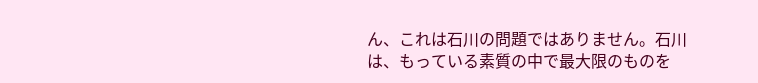ん、これは石川の問題ではありません。石川は、もっている素質の中で最大限のものを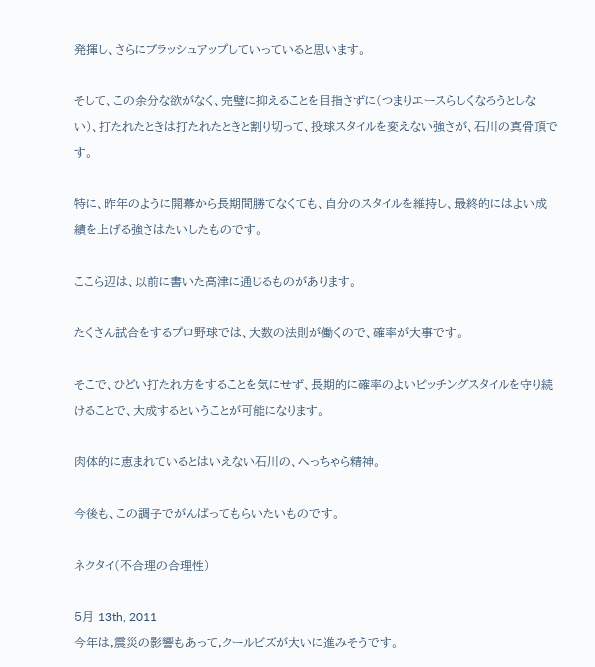発揮し、さらにブラッシュアップしていっていると思います。

そして、この余分な欲がなく、完璧に抑えることを目指さずに(つまりエースらしくなろうとしない)、打たれたときは打たれたときと割り切って、投球スタイルを変えない強さが、石川の真骨頂です。

特に、昨年のように開幕から長期間勝てなくても、自分のスタイルを維持し、最終的にはよい成績を上げる強さはたいしたものです。

ここら辺は、以前に書いた高津に通じるものがあります。

たくさん試合をするプロ野球では、大数の法則が働くので、確率が大事です。

そこで、ひどい打たれ方をすることを気にせず、長期的に確率のよいピッチングスタイルを守り続けることで、大成するということが可能になります。

肉体的に恵まれているとはいえない石川の、へっちゃら精神。

今後も、この調子でがんばってもらいたいものです。

ネクタイ(不合理の合理性)

5月 13th, 2011
今年は,震災の影響もあって,クールビズが大いに進みそうです。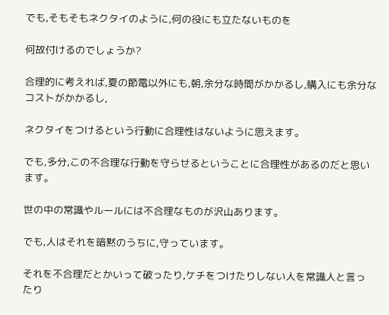でも,そもそもネクタイのように,何の役にも立たないものを

何故付けるのでしょうか?

合理的に考えれば,夏の節電以外にも,朝,余分な時間がかかるし,購入にも余分なコストがかかるし,

ネクタイをつけるという行動に合理性はないように思えます。

でも,多分,この不合理な行動を守らせるということに合理性があるのだと思います。

世の中の常識やルールには不合理なものが沢山あります。

でも,人はそれを暗黙のうちに,守っています。

それを不合理だとかいって破ったり,ケチをつけたりしない人を常識人と言ったり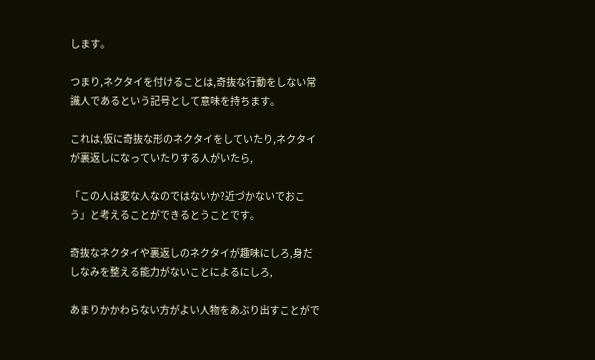します。

つまり,ネクタイを付けることは,奇抜な行動をしない常識人であるという記号として意味を持ちます。

これは,仮に奇抜な形のネクタイをしていたり,ネクタイが裏返しになっていたりする人がいたら,

「この人は変な人なのではないか?近づかないでおこう」と考えることができるとうことです。

奇抜なネクタイや裏返しのネクタイが趣味にしろ,身だしなみを整える能力がないことによるにしろ,

あまりかかわらない方がよい人物をあぶり出すことがで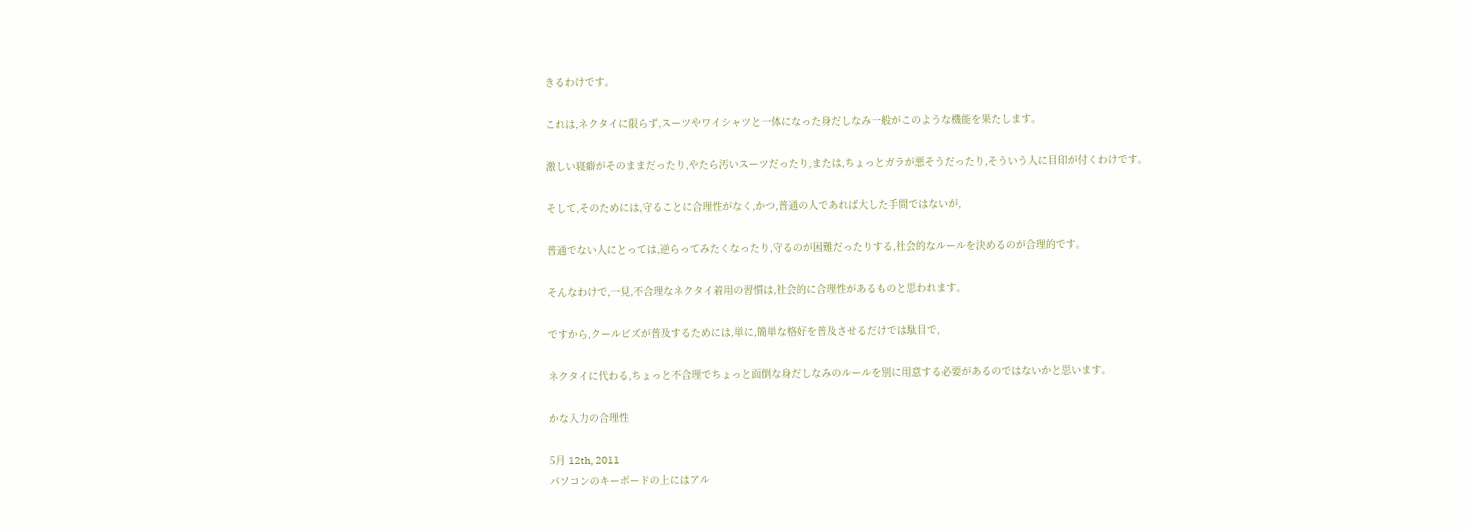きるわけです。

これは,ネクタイに限らず,スーツやワイシャツと一体になった身だしなみ一般がこのような機能を果たします。

激しい寝癖がそのままだったり,やたら汚いスーツだったり,または,ちょっとガラが悪そうだったり,そういう人に目印が付くわけです。

そして,そのためには,守ることに合理性がなく,かつ,普通の人であれば大した手間ではないが,

普通でない人にとっては,逆らってみたくなったり,守るのが困難だったりする,社会的なルールを決めるのが合理的です。

そんなわけで,一見,不合理なネクタイ着用の習慣は,社会的に合理性があるものと思われます。

ですから,クールビズが普及するためには,単に,簡単な格好を普及させるだけでは駄目で,

ネクタイに代わる,ちょっと不合理でちょっと面倒な身だしなみのルールを別に用意する必要があるのではないかと思います。

かな入力の合理性

5月 12th, 2011
パソコンのキーボードの上にはアル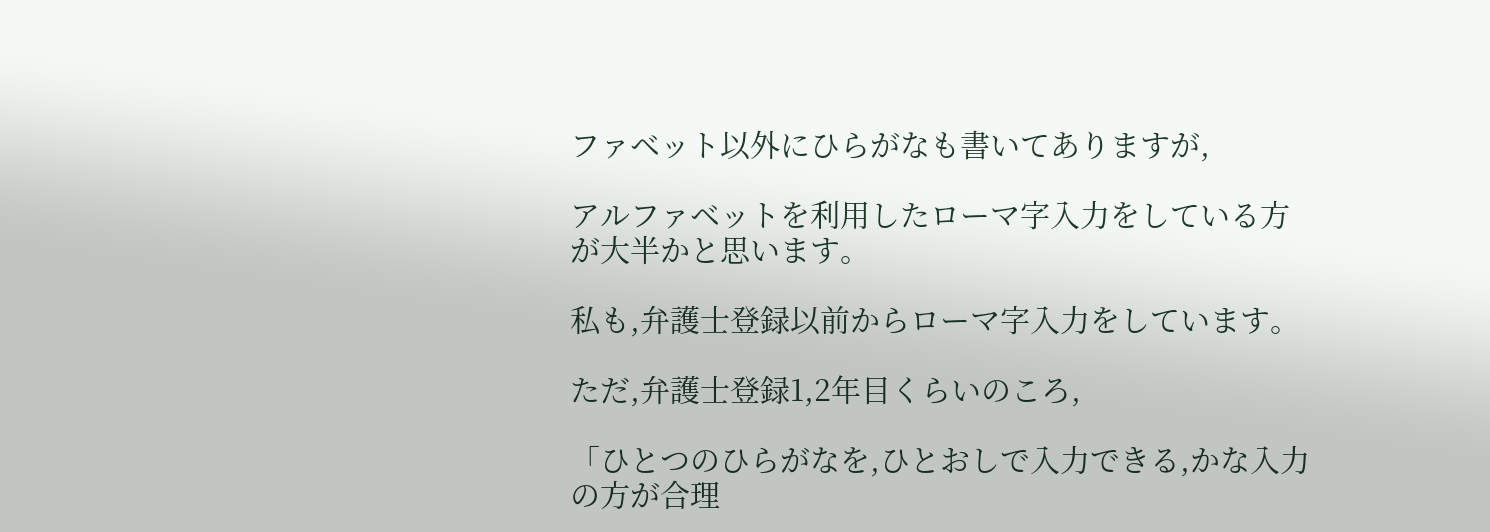ファベット以外にひらがなも書いてありますが,

アルファベットを利用したローマ字入力をしている方が大半かと思います。

私も,弁護士登録以前からローマ字入力をしています。

ただ,弁護士登録1,2年目くらいのころ,

「ひとつのひらがなを,ひとおしで入力できる,かな入力の方が合理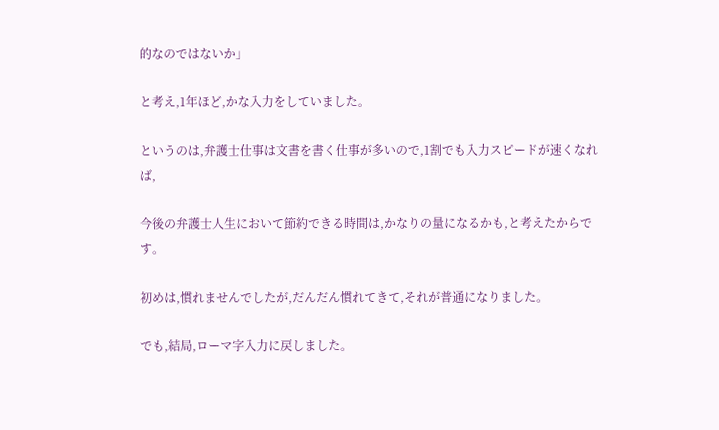的なのではないか」

と考え,1年ほど,かな入力をしていました。

というのは,弁護士仕事は文書を書く仕事が多いので,1割でも入力スピードが速くなれば,

今後の弁護士人生において節約できる時間は,かなりの量になるかも,と考えたからです。

初めは,慣れませんでしたが,だんだん慣れてきて,それが普通になりました。

でも,結局,ローマ字入力に戻しました。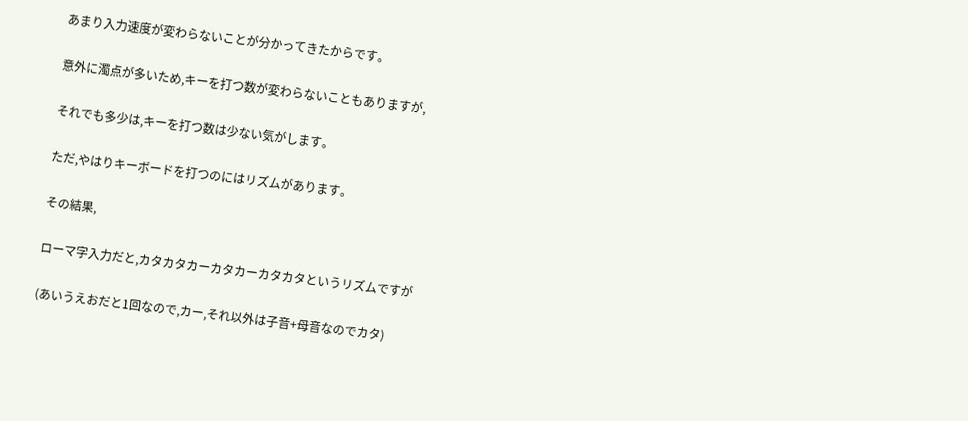あまり入力速度が変わらないことが分かってきたからです。

意外に濁点が多いため,キーを打つ数が変わらないこともありますが,

それでも多少は,キーを打つ数は少ない気がします。

ただ,やはりキーボードを打つのにはリズムがあります。

その結果,

ローマ字入力だと,カタカタカーカタカーカタカタというリズムですが

(あいうえおだと1回なので,カー,それ以外は子音+母音なのでカタ)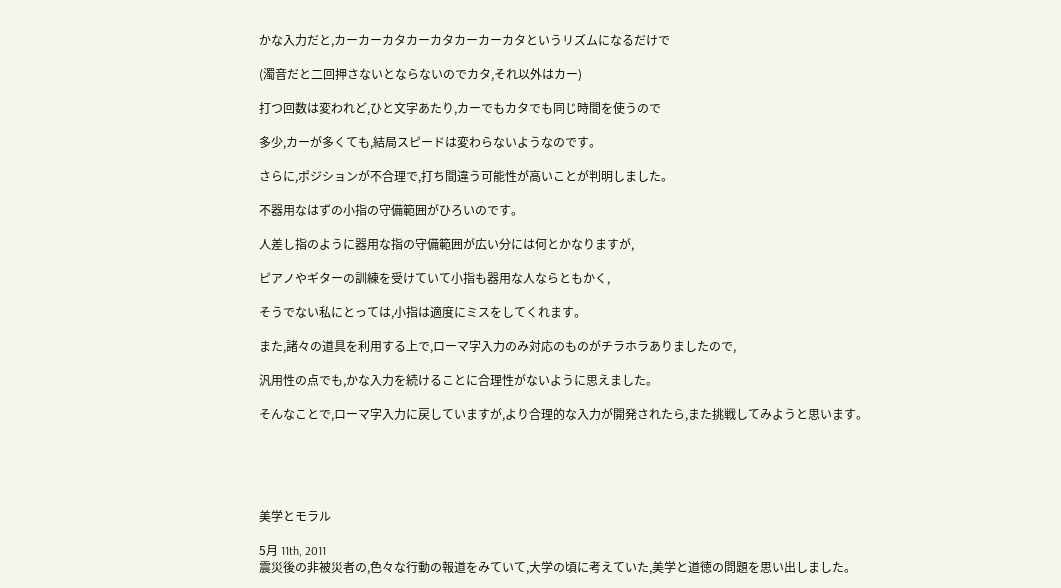かな入力だと,カーカーカタカーカタカーカーカタというリズムになるだけで

(濁音だと二回押さないとならないのでカタ,それ以外はカー)

打つ回数は変われど,ひと文字あたり,カーでもカタでも同じ時間を使うので

多少,カーが多くても,結局スピードは変わらないようなのです。

さらに,ポジションが不合理で,打ち間違う可能性が高いことが判明しました。

不器用なはずの小指の守備範囲がひろいのです。

人差し指のように器用な指の守備範囲が広い分には何とかなりますが,

ピアノやギターの訓練を受けていて小指も器用な人ならともかく,

そうでない私にとっては,小指は適度にミスをしてくれます。

また,諸々の道具を利用する上で,ローマ字入力のみ対応のものがチラホラありましたので,

汎用性の点でも,かな入力を続けることに合理性がないように思えました。

そんなことで,ローマ字入力に戻していますが,より合理的な入力が開発されたら,また挑戦してみようと思います。





美学とモラル

5月 11th, 2011
震災後の非被災者の,色々な行動の報道をみていて,大学の頃に考えていた,美学と道徳の問題を思い出しました。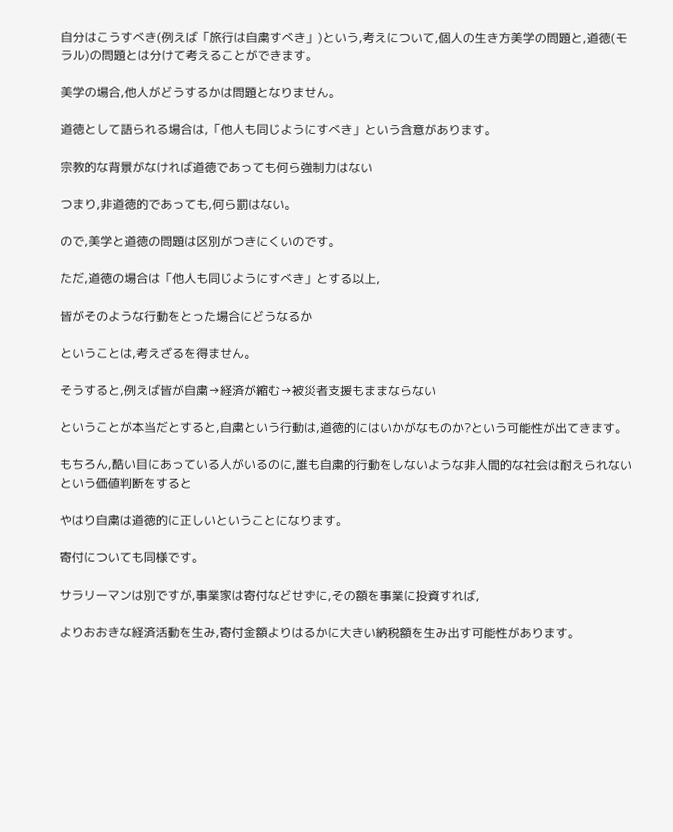自分はこうすべき(例えば「旅行は自粛すべき」)という,考えについて,個人の生き方美学の問題と,道徳(モラル)の問題とは分けて考えることができます。

美学の場合,他人がどうするかは問題となりません。

道徳として語られる場合は,「他人も同じようにすべき」という含意があります。

宗教的な背景がなければ道徳であっても何ら強制力はない

つまり,非道徳的であっても,何ら罰はない。

ので,美学と道徳の問題は区別がつきにくいのです。

ただ,道徳の場合は「他人も同じようにすべき」とする以上,

皆がそのような行動をとった場合にどうなるか

ということは,考えざるを得ません。

そうすると,例えば皆が自粛→経済が縮む→被災者支援もままならない

ということが本当だとすると,自粛という行動は,道徳的にはいかがなものか?という可能性が出てきます。

もちろん,酷い目にあっている人がいるのに,誰も自粛的行動をしないような非人間的な社会は耐えられないという価値判断をすると

やはり自粛は道徳的に正しいということになります。

寄付についても同様です。

サラリーマンは別ですが,事業家は寄付などせずに,その額を事業に投資すれば,

よりおおきな経済活動を生み,寄付金額よりはるかに大きい納税額を生み出す可能性があります。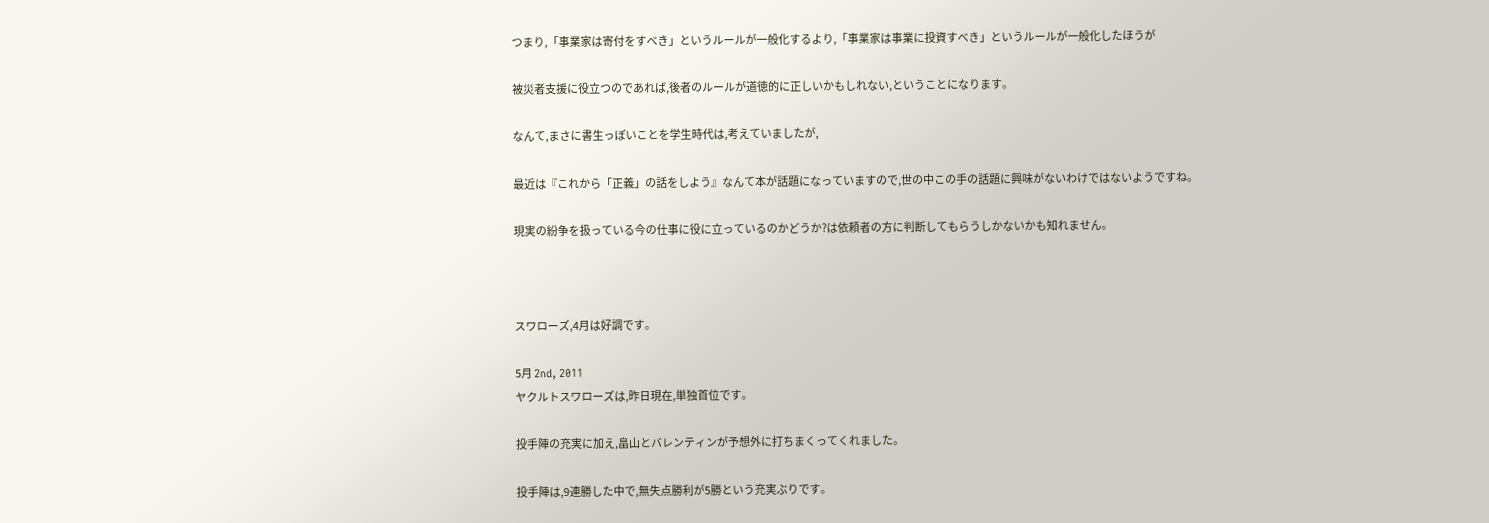つまり,「事業家は寄付をすべき」というルールが一般化するより,「事業家は事業に投資すべき」というルールが一般化したほうが

被災者支援に役立つのであれば,後者のルールが道徳的に正しいかもしれない,ということになります。

なんて,まさに書生っぽいことを学生時代は,考えていましたが,

最近は『これから「正義」の話をしよう』なんて本が話題になっていますので,世の中この手の話題に興味がないわけではないようですね。

現実の紛争を扱っている今の仕事に役に立っているのかどうか?は依頼者の方に判断してもらうしかないかも知れません。



スワローズ,4月は好調です。

5月 2nd, 2011
ヤクルトスワローズは,昨日現在,単独首位です。

投手陣の充実に加え,畠山とバレンティンが予想外に打ちまくってくれました。

投手陣は,9連勝した中で,無失点勝利が5勝という充実ぶりです。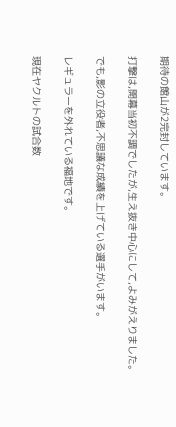期待の館山が2完封しています。

打撃は,開幕当初不調でしたが,生え抜き中心にして,よみがえりました。

でも,影の立役者,不思議な成績を上げている選手がいます。

レギュラーを外れている福地です。

現在ヤクルトの試合数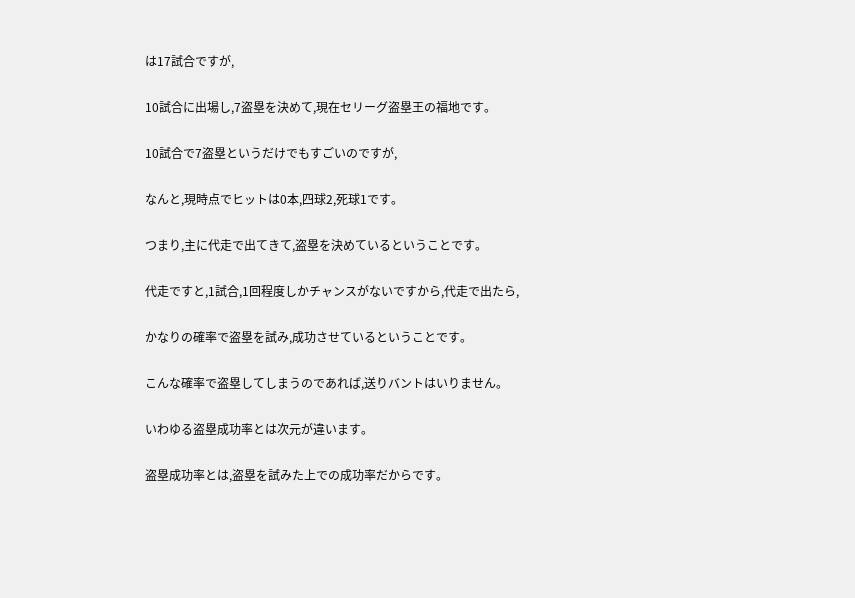は17試合ですが,

10試合に出場し,7盗塁を決めて,現在セリーグ盗塁王の福地です。

10試合で7盗塁というだけでもすごいのですが,

なんと,現時点でヒットは0本,四球2,死球1です。

つまり,主に代走で出てきて,盗塁を決めているということです。

代走ですと,1試合,1回程度しかチャンスがないですから,代走で出たら,

かなりの確率で盗塁を試み,成功させているということです。

こんな確率で盗塁してしまうのであれば,送りバントはいりません。

いわゆる盗塁成功率とは次元が違います。

盗塁成功率とは,盗塁を試みた上での成功率だからです。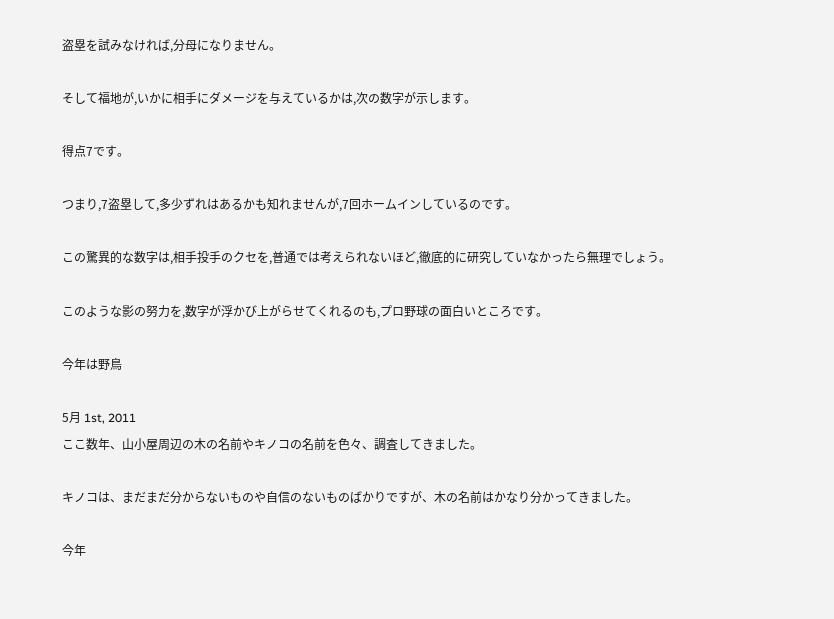盗塁を試みなければ,分母になりません。

そして福地が,いかに相手にダメージを与えているかは,次の数字が示します。

得点7です。

つまり,7盗塁して,多少ずれはあるかも知れませんが,7回ホームインしているのです。

この驚異的な数字は,相手投手のクセを,普通では考えられないほど,徹底的に研究していなかったら無理でしょう。

このような影の努力を,数字が浮かび上がらせてくれるのも,プロ野球の面白いところです。

今年は野鳥

5月 1st, 2011
ここ数年、山小屋周辺の木の名前やキノコの名前を色々、調査してきました。

キノコは、まだまだ分からないものや自信のないものばかりですが、木の名前はかなり分かってきました。

今年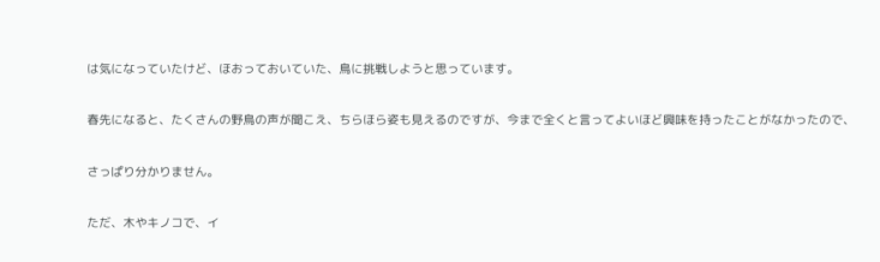は気になっていたけど、ほおっておいていた、鳥に挑戦しようと思っています。

春先になると、たくさんの野鳥の声が聞こえ、ちらほら姿も見えるのですが、今まで全くと言ってよいほど興味を持ったことがなかったので、

さっぱり分かりません。

ただ、木やキノコで、イ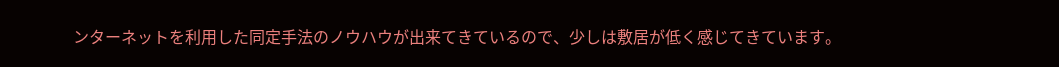ンターネットを利用した同定手法のノウハウが出来てきているので、少しは敷居が低く感じてきています。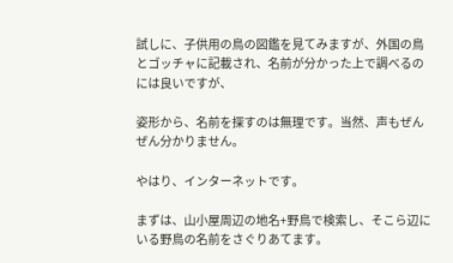試しに、子供用の鳥の図鑑を見てみますが、外国の鳥とゴッチャに記載され、名前が分かった上で調べるのには良いですが、

姿形から、名前を探すのは無理です。当然、声もぜんぜん分かりません。

やはり、インターネットです。

まずは、山小屋周辺の地名+野鳥で検索し、そこら辺にいる野鳥の名前をさぐりあてます。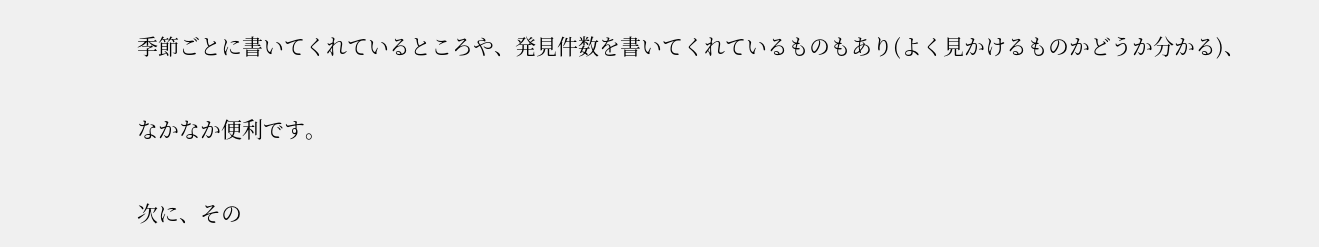季節ごとに書いてくれているところや、発見件数を書いてくれているものもあり(よく見かけるものかどうか分かる)、

なかなか便利です。

次に、その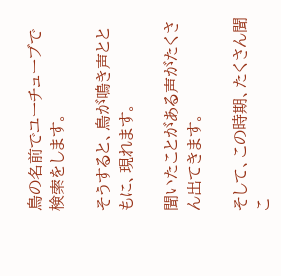鳥の名前でユーチューブで検索をします。

そうすると、鳥が鳴き声とともに、現れます。

聞いたことがある声がたくさん出てきます。

そして、この時期、たくさん聞こ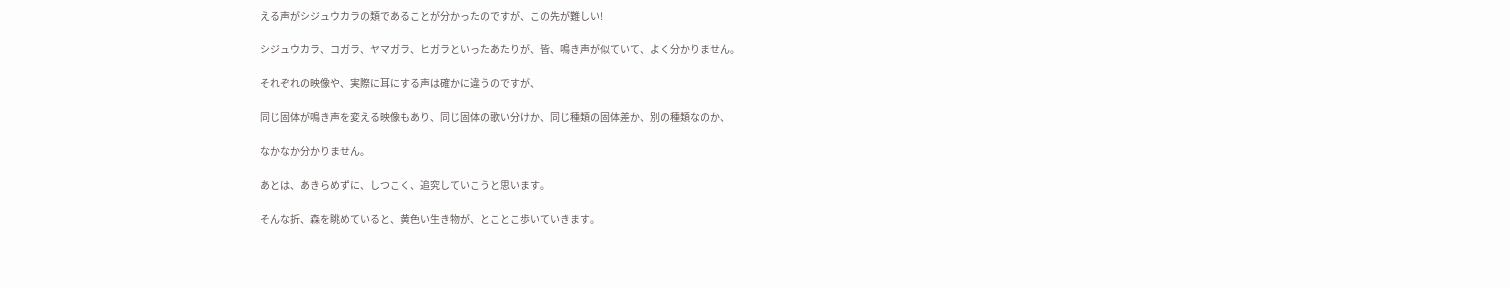える声がシジュウカラの類であることが分かったのですが、この先が難しい!

シジュウカラ、コガラ、ヤマガラ、ヒガラといったあたりが、皆、鳴き声が似ていて、よく分かりません。

それぞれの映像や、実際に耳にする声は確かに違うのですが、

同じ固体が鳴き声を変える映像もあり、同じ固体の歌い分けか、同じ種類の固体差か、別の種類なのか、

なかなか分かりません。

あとは、あきらめずに、しつこく、追究していこうと思います。

そんな折、森を眺めていると、黄色い生き物が、とことこ歩いていきます。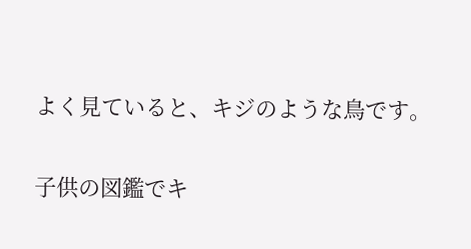よく見ていると、キジのような鳥です。

子供の図鑑でキ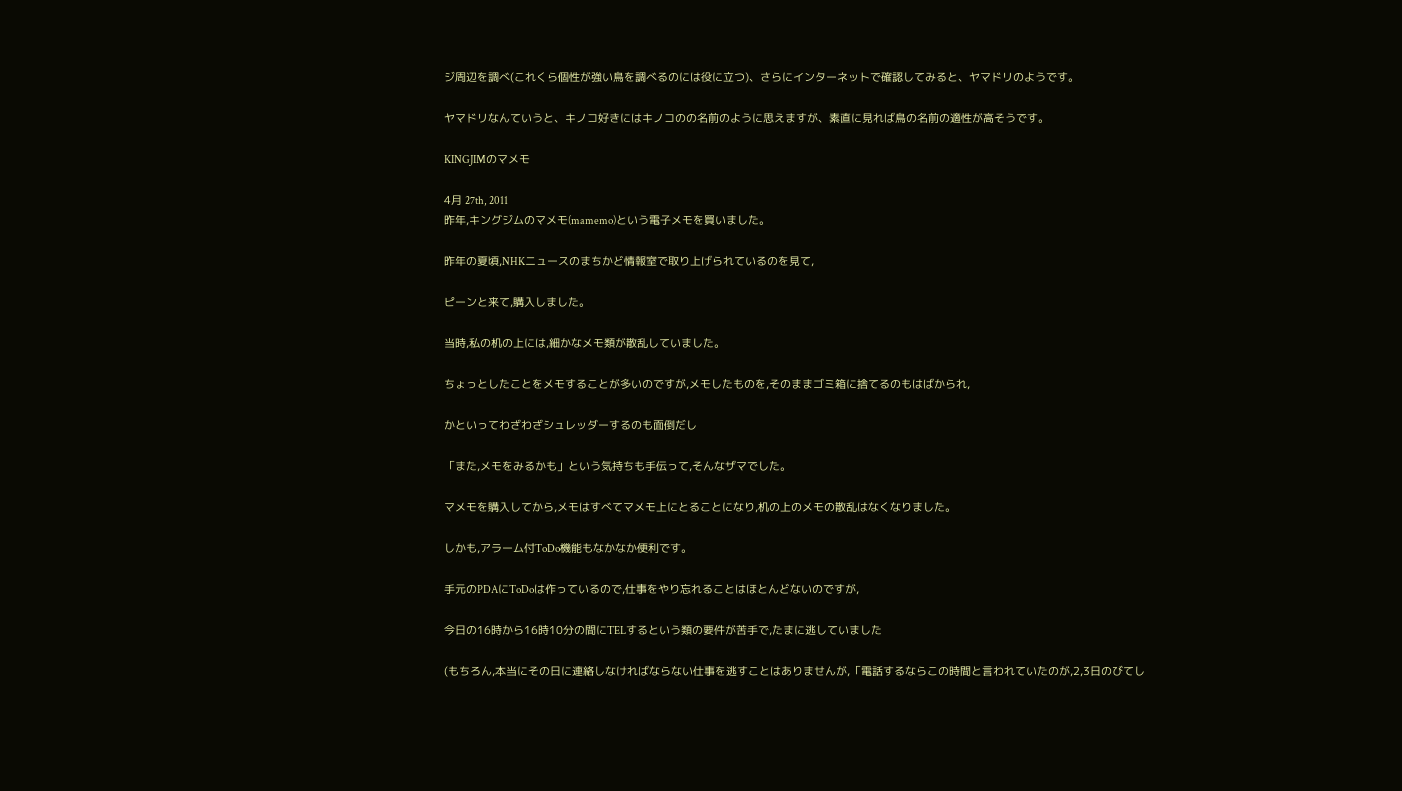ジ周辺を調べ(これくら個性が強い鳥を調べるのには役に立つ)、さらにインターネットで確認してみると、ヤマドリのようです。

ヤマドリなんていうと、キノコ好きにはキノコのの名前のように思えますが、素直に見れば鳥の名前の適性が高そうです。

KINGJIMのマメモ

4月 27th, 2011
昨年,キングジムのマメモ(mamemo)という電子メモを買いました。

昨年の夏頃,NHKニュースのまちかど情報室で取り上げられているのを見て,

ピーンと来て,購入しました。

当時,私の机の上には,細かなメモ類が散乱していました。

ちょっとしたことをメモすることが多いのですが,メモしたものを,そのままゴミ箱に捨てるのもはばかられ,

かといってわざわざシュレッダーするのも面倒だし

「また,メモをみるかも」という気持ちも手伝って,そんなザマでした。

マメモを購入してから,メモはすべてマメモ上にとることになり,机の上のメモの散乱はなくなりました。

しかも,アラーム付ToDo機能もなかなか便利です。

手元のPDAにToDoは作っているので,仕事をやり忘れることはほとんどないのですが,

今日の16時から16時10分の間にTELするという類の要件が苦手で,たまに逃していました

(もちろん,本当にその日に連絡しなければならない仕事を逃すことはありませんが,「電話するならこの時間と言われていたのが,2,3日のびてし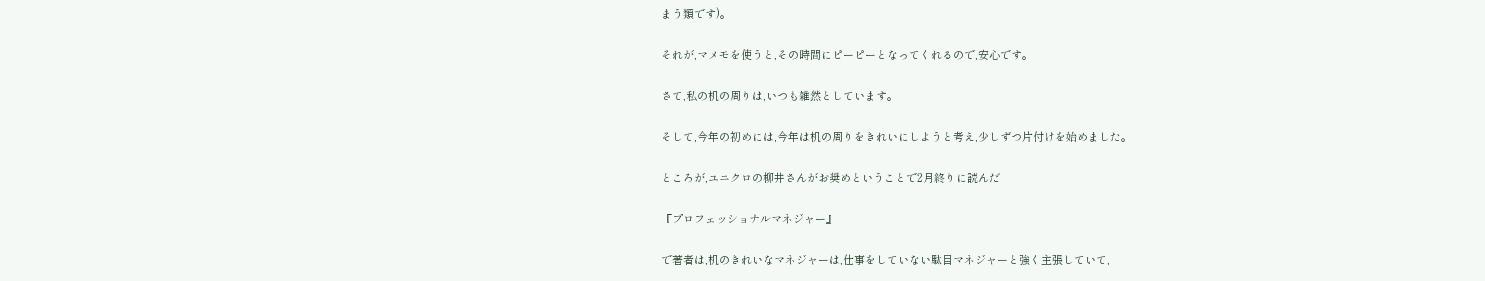まう類です)。

それが,マメモを使うと,その時間にピーピーとなってくれるので,安心です。

さて,私の机の周りは,いつも雑然としています。

そして,今年の初めには,今年は机の周りをきれいにしようと考え,少しずつ片付けを始めました。

ところが,ユニクロの柳井さんがお奨めということで2月終りに読んだ

『プロフェッショナルマネジャー』

で著者は,机のきれいなマネジャーは,仕事をしていない駄目マネジャーと強く主張していて,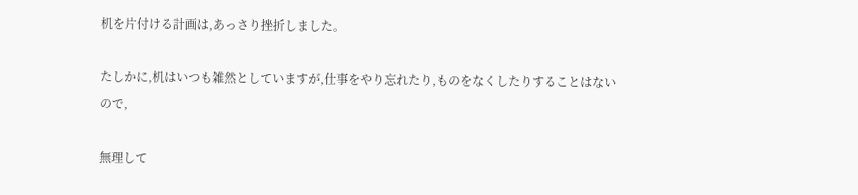机を片付ける計画は,あっさり挫折しました。

たしかに,机はいつも雑然としていますが,仕事をやり忘れたり,ものをなくしたりすることはないので,

無理して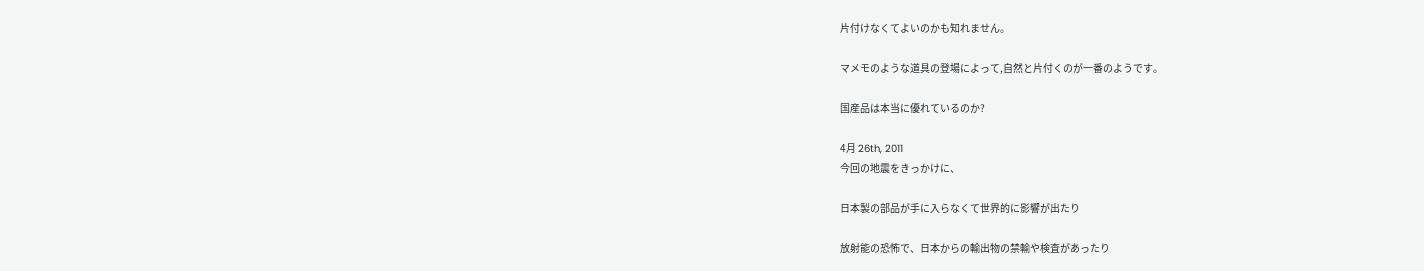片付けなくてよいのかも知れません。

マメモのような道具の登場によって,自然と片付くのが一番のようです。

国産品は本当に優れているのか?

4月 26th, 2011
今回の地震をきっかけに、

日本製の部品が手に入らなくて世界的に影響が出たり

放射能の恐怖で、日本からの輸出物の禁輸や検査があったり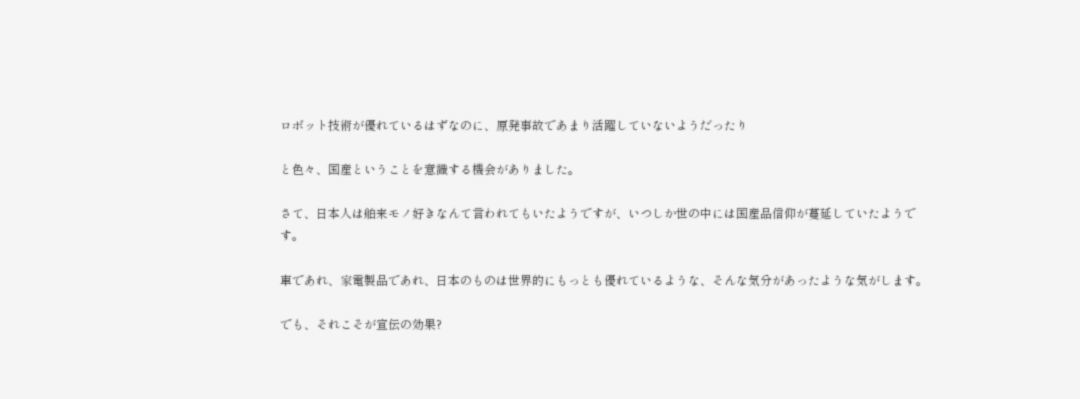ロボット技術が優れているはずなのに、原発事故であまり活躍していないようだったり

と色々、国産ということを意識する機会がありました。

さて、日本人は舶来モノ好きなんて言われてもいたようですが、いつしか世の中には国産品信仰が蔓延していたようです。

車であれ、家電製品であれ、日本のものは世界的にもっとも優れているような、そんな気分があったような気がします。

でも、それこそが宣伝の効果?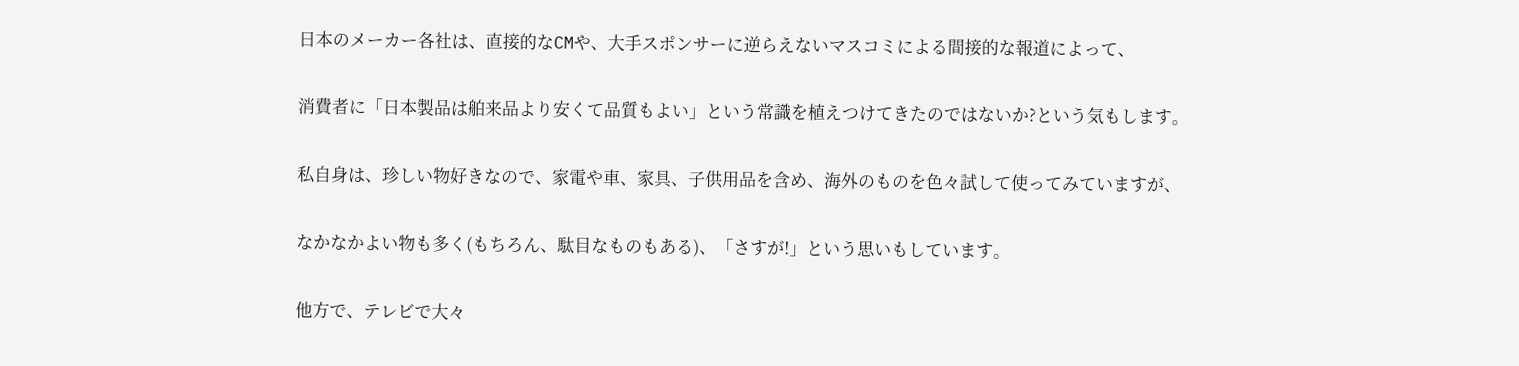日本のメーカー各社は、直接的なCMや、大手スポンサーに逆らえないマスコミによる間接的な報道によって、

消費者に「日本製品は舶来品より安くて品質もよい」という常識を植えつけてきたのではないか?という気もします。

私自身は、珍しい物好きなので、家電や車、家具、子供用品を含め、海外のものを色々試して使ってみていますが、

なかなかよい物も多く(もちろん、駄目なものもある)、「さすが!」という思いもしています。

他方で、テレビで大々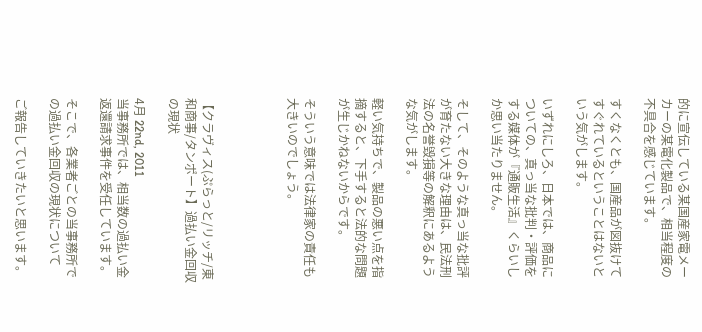的に宣伝している某国産家電メーカーの某電化製品で、相当程度の不具合を感じています。

すくなくとも、国産品が図抜けてすぐれているということはないという気がします。

いずれにしろ、日本では、商品についての、真っ当な批判・評価をする媒体が『通販生活』くらいしか思い当たりません。

そして、そのような真っ当な批評が育たない大きな理由は、民法刑法の名誉毀損等の解釈にあるような気がします。

軽い気持ちで、製品の悪い点を指摘すると、下手すると法的な問題が生じかねないからです。

そういう意味では法律家の責任も大きいのでしょう。




【クラヴィス(ぷらっと/リッチ/東和商事/タンポート】過払い金回収の現状

4月 22nd, 2011
当事務所では、相当数の過払い金返還請求事件を受任しています。

そこで、各業者ごとの当事務所での過払い金回収の現状について

ご報告していきたいと思います。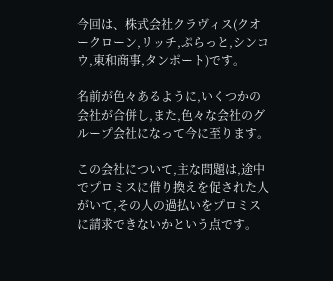今回は、株式会社クラヴィス(クオークローン,リッチ,ぷらっと,シンコウ,東和商事,タンポート)です。

名前が色々あるように,いくつかの会社が合併し,また,色々な会社のグループ会社になって今に至ります。

この会社について,主な問題は,途中でプロミスに借り換えを促された人がいて,その人の過払いをプロミスに請求できないかという点です。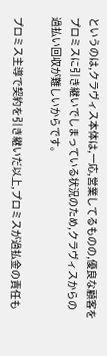というのは,クラヴィス本体は,一応,営業してるものの,優良な顧客をプロミスに引き継いでしまっている状況のため,クラヴィスからの過払い回収が難しいからです。

プロミス主導で契約を引き継いだ以上,プロミスが過払金の責任も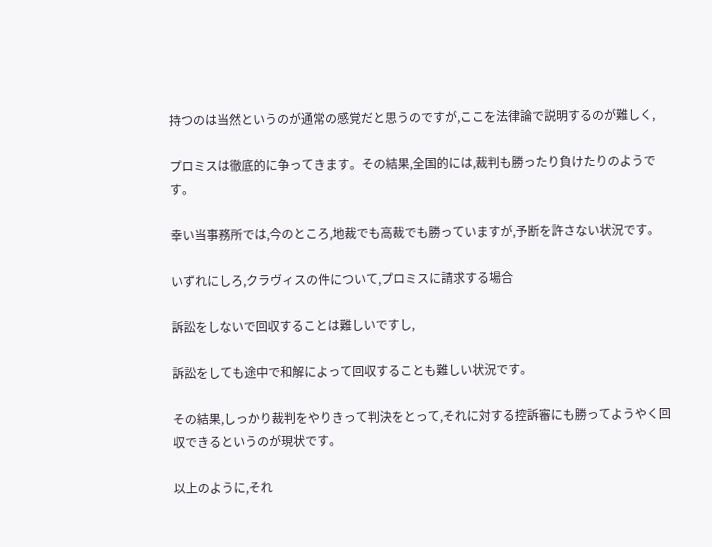持つのは当然というのが通常の感覚だと思うのですが,ここを法律論で説明するのが難しく,

プロミスは徹底的に争ってきます。その結果,全国的には,裁判も勝ったり負けたりのようです。

幸い当事務所では,今のところ,地裁でも高裁でも勝っていますが,予断を許さない状況です。

いずれにしろ,クラヴィスの件について,プロミスに請求する場合

訴訟をしないで回収することは難しいですし,

訴訟をしても途中で和解によって回収することも難しい状況です。

その結果,しっかり裁判をやりきって判決をとって,それに対する控訴審にも勝ってようやく回収できるというのが現状です。

以上のように,それ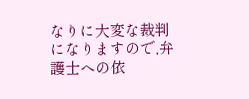なりに大変な裁判になりますので,弁護士への依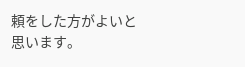頼をした方がよいと思います。